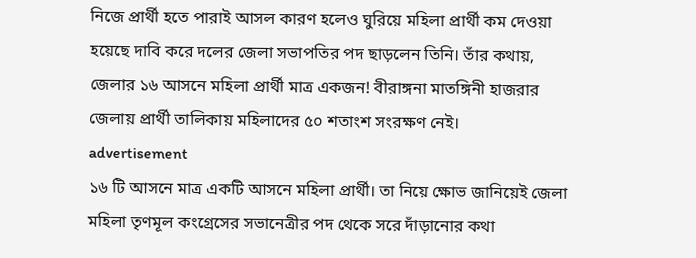নিজে প্রার্থী হতে পারাই আসল কারণ হলেও ঘুরিয়ে মহিলা প্রার্থী কম দেওয়া হয়েছে দাবি করে দলের জেলা সভাপতির পদ ছাড়লেন তিনি। তাঁর কথায়, জেলার ১৬ আসনে মহিলা প্রার্থী মাত্র একজন! বীরাঙ্গনা মাতঙ্গিনী হাজরার জেলায় প্রার্থী তালিকায় মহিলাদের ৫০ শতাংশ সংরক্ষণ নেই।
advertisement
১৬ টি আসনে মাত্র একটি আসনে মহিলা প্রার্থী। তা নিয়ে ক্ষোভ জানিয়েই জেলা মহিলা তৃণমূল কংগ্রেসের সভানেত্রীর পদ থেকে সরে দাঁড়ানোর কথা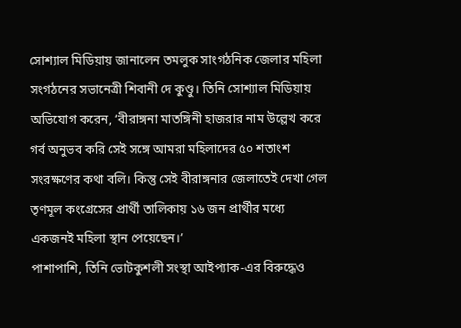সোশ্যাল মিডিয়ায় জানালেন তমলুক সাংগঠনিক জেলার মহিলা সংগঠনের সভানেত্রী শিবানী দে কুণ্ডু। তিনি সোশ্যাল মিডিয়ায় অভিযোগ করেন, ‘বীরাঙ্গনা মাতঙ্গিনী হাজরার নাম উল্লেখ করে গর্ব অনুভব করি সেই সঙ্গে আমরা মহিলাদের ৫০ শতাংশ সংরক্ষণের কথা বলি। কিন্তু সেই বীরাঙ্গনার জেলাতেই দেখা গেল তৃণমূল কংগ্রেসের প্রার্থী তালিকায় ১৬ জন প্রার্থীর মধ্যে একজনই মহিলা স্থান পেয়েছেন।’
পাশাপাশি, তিনি ভোটকুশলী সংস্থা আইপ্যাক-এর বিরুদ্ধেও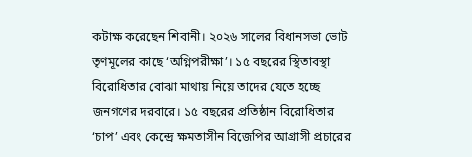কটাক্ষ করেছেন শিবানী। ২০২৬ সালের বিধানসভা ভোট তৃণমূলের কাছে ‘অগ্নিপরীক্ষা’। ১৫ বছরের স্থিতাবস্থা বিরোধিতার বোঝা মাথায় নিয়ে তাদের যেতে হচ্ছে জনগণের দরবারে। ১৫ বছরের প্রতিষ্ঠান বিরোধিতার ‘চাপ’ এবং কেন্দ্রে ক্ষমতাসীন বিজেপির আগ্রাসী প্রচারের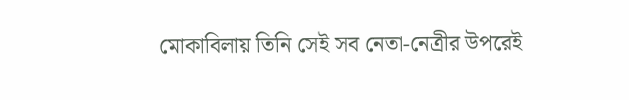মোকাবিলায় তিনি সেই সব নেতা-নেত্রীর উপরেই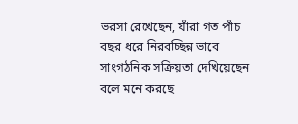ভরসা রেখেছেন, যাঁরা গত পাঁচ বছর ধরে নিরবচ্ছিন্ন ভাবে সাংগঠনিক সক্রিয়তা দেখিয়েছেন বলে মনে করছে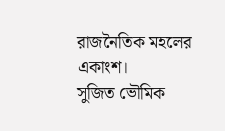রাজনৈতিক মহলের একাংশ।
সুজিত ভৌমিক